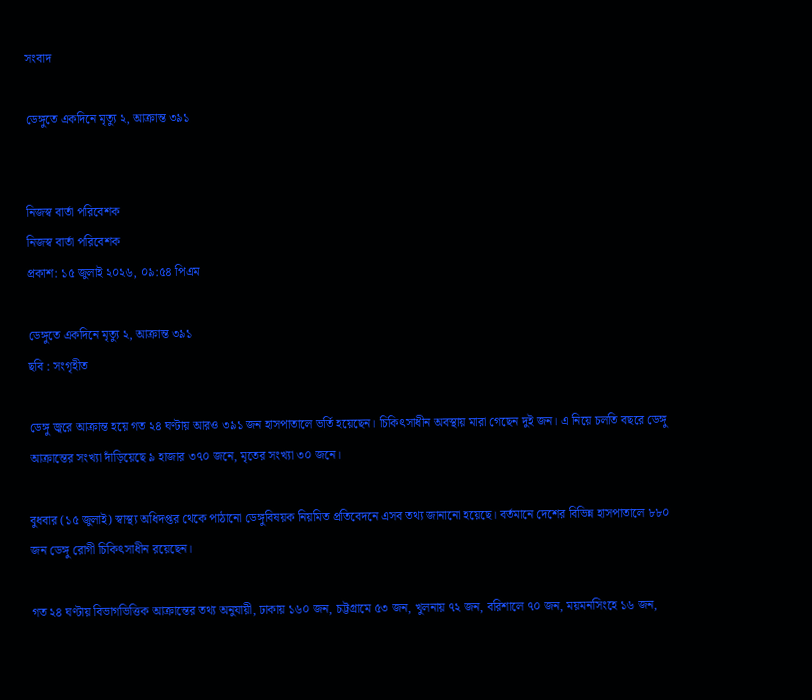সংবাদ

ডেঙ্গুতে একদিনে মৃত্যু ২, আক্রান্ত ৩৯১


নিজস্ব বার্তা পরিবেশক
নিজস্ব বার্তা পরিবেশক
প্রকাশ: ১৫ জুলাই ২০২৬, ০৯:৫৪ পিএম

ডেঙ্গুতে একদিনে মৃত্যু ২, আক্রান্ত ৩৯১
ছবি : সংগৃহীত

ডেঙ্গু জ্বরে আক্রান্ত হয়ে গত ২৪ ঘণ্টায় আরও ৩৯১ জন হাসপাতালে ভর্তি হয়েছেন। চিকিৎসাধীন অবস্থায় মারা গেছেন দুই জন। এ নিয়ে চলতি বছরে ডেঙ্গু আক্রান্তের সংখ্যা দাঁড়িয়েছে ৯ হাজার ৩৭০ জনে, মৃতের সংখ্যা ৩০ জনে।

বুধবার (১৫ জুলাই) স্বাস্থ্য অধিদপ্তর থেকে পাঠানো ডেঙ্গুবিষয়ক নিয়মিত প্রতিবেদনে এসব তথ্য জানানো হয়েছে। বর্তমানে দেশের বিভিন্ন হাসপাতালে ৮৮০ জন ডেঙ্গু রোগী চিকিৎসাধীন রয়েছেন।

গত ২৪ ঘণ্টায় বিভাগভিত্তিক আক্রান্তের তথ্য অনুযায়ী, ঢাকায় ১৬০ জন, চট্টগ্রামে ৫৩ জন, খুলনায় ৭২ জন, বরিশালে ৭০ জন, ময়মনসিংহে ১৬ জন,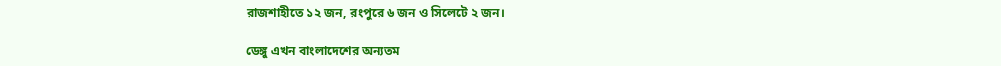রাজশাহীতে ১২ জন, রংপুরে ৬ জন ও সিলেটে ২ জন।

ডেঙ্গু এখন বাংলাদেশের অন্যতম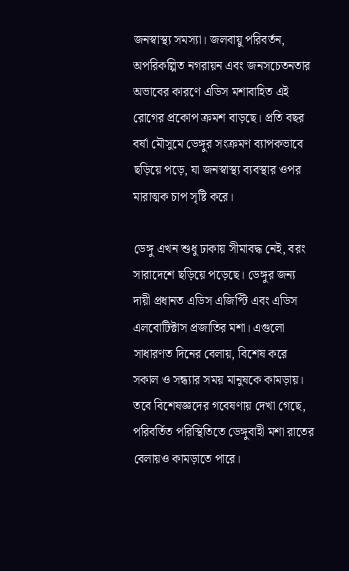জনস্বাস্থ্য সমস্যা। জলবায়ু পরিবর্তন, অপরিকল্পিত নগরায়ন এবং জনসচেতনতার অভাবের কারণে এডিস মশাবাহিত এই রোগের প্রকোপ ক্রমশ বাড়ছে। প্রতি বছর বর্ষা মৌসুমে ডেঙ্গুর সংক্রমণ ব্যাপকভাবে ছড়িয়ে পড়ে, যা জনস্বাস্থ্য ব্যবস্থার ওপর মারাত্মক চাপ সৃষ্টি করে।

ডেঙ্গু এখন শুধু ঢাকায় সীমাবদ্ধ নেই, বরং সারাদেশে ছড়িয়ে পড়েছে। ডেঙ্গুর জন্য দায়ী প্রধানত এডিস এজিপ্টি এবং এডিস এলবোটিক্টাস প্রজাতির মশা। এগুলো সাধারণত দিনের বেলায়, বিশেষ করে সকাল ও সন্ধ্যার সময় মানুষকে কামড়ায়। তবে বিশেষজ্ঞদের গবেষণায় দেখা গেছে, পরিবর্তিত পরিস্থিতিতে ডেঙ্গুবাহী মশা রাতের বেলায়ও কামড়াতে পারে।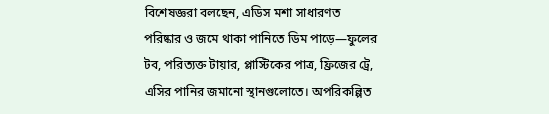বিশেষজ্ঞরা বলছেন, এডিস মশা সাধারণত পরিষ্কার ও জমে থাকা পানিতে ডিম পাড়ে—ফুলের টব, পরিত্যক্ত টায়ার, প্লাস্টিকের পাত্র, ফ্রিজের ট্রে, এসির পানির জমানো স্থানগুলোতে। অপরিকল্পিত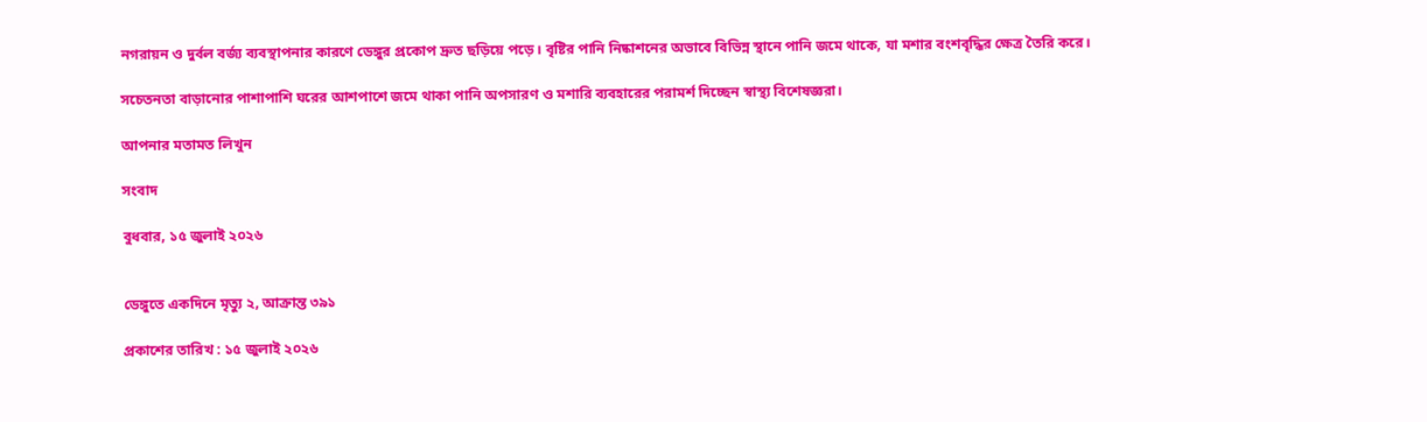নগরায়ন ও দুর্বল বর্জ্য ব্যবস্থাপনার কারণে ডেঙ্গুর প্রকোপ দ্রুত ছড়িয়ে পড়ে। বৃষ্টির পানি নিষ্কাশনের অভাবে বিভিন্ন স্থানে পানি জমে থাকে, যা মশার বংশবৃদ্ধির ক্ষেত্র তৈরি করে।

সচেতনতা বাড়ানোর পাশাপাশি ঘরের আশপাশে জমে থাকা পানি অপসারণ ও মশারি ব্যবহারের পরামর্শ দিচ্ছেন স্বাস্থ্য বিশেষজ্ঞরা।

আপনার মতামত লিখুন

সংবাদ

বুধবার, ১৫ জুলাই ২০২৬


ডেঙ্গুতে একদিনে মৃত্যু ২, আক্রান্ত ৩৯১

প্রকাশের তারিখ : ১৫ জুলাই ২০২৬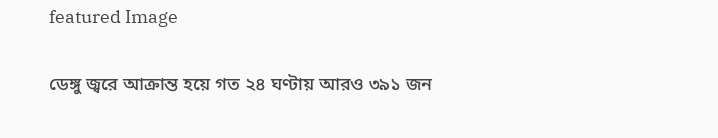featured Image

ডেঙ্গু জ্বরে আক্রান্ত হয়ে গত ২৪ ঘণ্টায় আরও ৩৯১ জন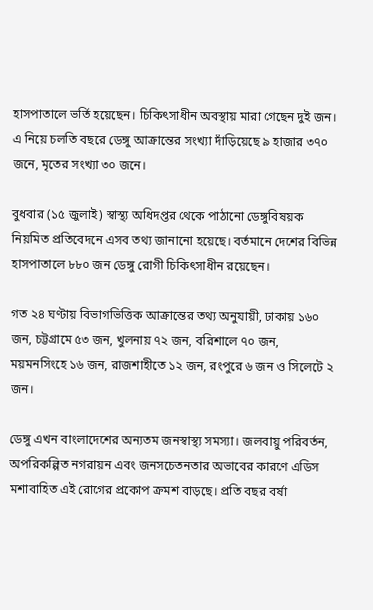হাসপাতালে ভর্তি হয়েছেন। চিকিৎসাধীন অবস্থায় মারা গেছেন দুই জন। এ নিয়ে চলতি বছরে ডেঙ্গু আক্রান্তের সংখ্যা দাঁড়িয়েছে ৯ হাজার ৩৭০ জনে, মৃতের সংখ্যা ৩০ জনে।

বুধবার (১৫ জুলাই) স্বাস্থ্য অধিদপ্তর থেকে পাঠানো ডেঙ্গুবিষয়ক নিয়মিত প্রতিবেদনে এসব তথ্য জানানো হয়েছে। বর্তমানে দেশের বিভিন্ন হাসপাতালে ৮৮০ জন ডেঙ্গু রোগী চিকিৎসাধীন রয়েছেন।

গত ২৪ ঘণ্টায় বিভাগভিত্তিক আক্রান্তের তথ্য অনুযায়ী, ঢাকায় ১৬০ জন, চট্টগ্রামে ৫৩ জন, খুলনায় ৭২ জন, বরিশালে ৭০ জন, ময়মনসিংহে ১৬ জন, রাজশাহীতে ১২ জন, রংপুরে ৬ জন ও সিলেটে ২ জন।

ডেঙ্গু এখন বাংলাদেশের অন্যতম জনস্বাস্থ্য সমস্যা। জলবায়ু পরিবর্তন, অপরিকল্পিত নগরায়ন এবং জনসচেতনতার অভাবের কারণে এডিস মশাবাহিত এই রোগের প্রকোপ ক্রমশ বাড়ছে। প্রতি বছর বর্ষা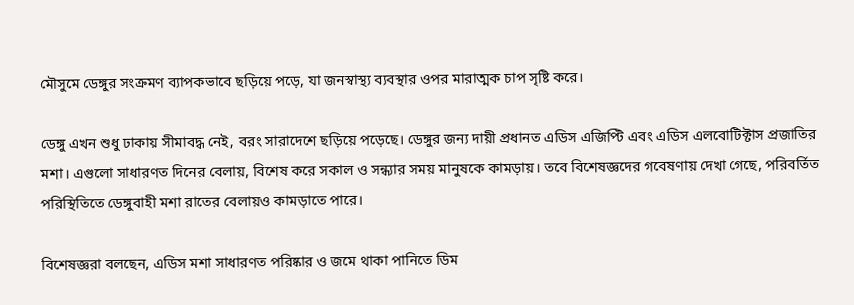মৌসুমে ডেঙ্গুর সংক্রমণ ব্যাপকভাবে ছড়িয়ে পড়ে, যা জনস্বাস্থ্য ব্যবস্থার ওপর মারাত্মক চাপ সৃষ্টি করে।

ডেঙ্গু এখন শুধু ঢাকায় সীমাবদ্ধ নেই, বরং সারাদেশে ছড়িয়ে পড়েছে। ডেঙ্গুর জন্য দায়ী প্রধানত এডিস এজিপ্টি এবং এডিস এলবোটিক্টাস প্রজাতির মশা। এগুলো সাধারণত দিনের বেলায়, বিশেষ করে সকাল ও সন্ধ্যার সময় মানুষকে কামড়ায়। তবে বিশেষজ্ঞদের গবেষণায় দেখা গেছে, পরিবর্তিত পরিস্থিতিতে ডেঙ্গুবাহী মশা রাতের বেলায়ও কামড়াতে পারে।

বিশেষজ্ঞরা বলছেন, এডিস মশা সাধারণত পরিষ্কার ও জমে থাকা পানিতে ডিম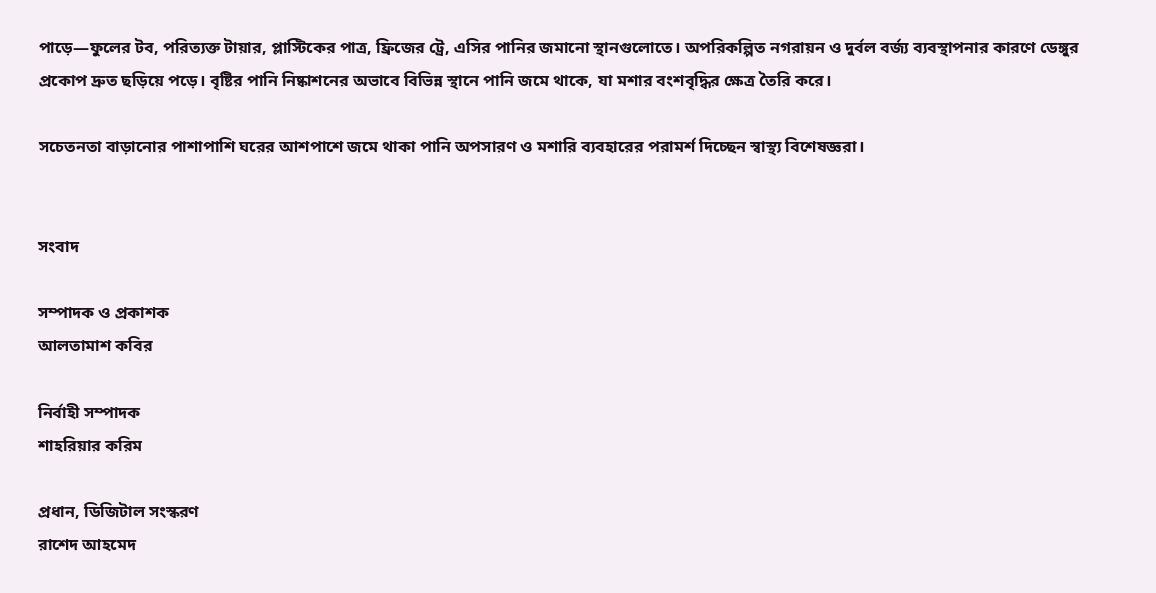পাড়ে—ফুলের টব, পরিত্যক্ত টায়ার, প্লাস্টিকের পাত্র, ফ্রিজের ট্রে, এসির পানির জমানো স্থানগুলোতে। অপরিকল্পিত নগরায়ন ও দুর্বল বর্জ্য ব্যবস্থাপনার কারণে ডেঙ্গুর প্রকোপ দ্রুত ছড়িয়ে পড়ে। বৃষ্টির পানি নিষ্কাশনের অভাবে বিভিন্ন স্থানে পানি জমে থাকে, যা মশার বংশবৃদ্ধির ক্ষেত্র তৈরি করে।

সচেতনতা বাড়ানোর পাশাপাশি ঘরের আশপাশে জমে থাকা পানি অপসারণ ও মশারি ব্যবহারের পরামর্শ দিচ্ছেন স্বাস্থ্য বিশেষজ্ঞরা।


সংবাদ

সম্পাদক ও প্রকাশক
আলতামাশ কবির

নির্বাহী সম্পাদক
শাহরিয়ার করিম

প্রধান, ডিজিটাল সংস্করণ
রাশেদ আহমেদ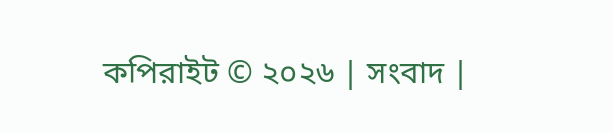কপিরাইট © ২০২৬ | সংবাদ |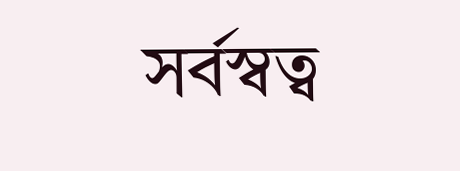সর্বস্বত্ব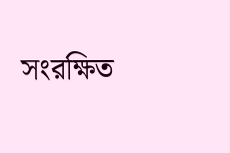সংরক্ষিত